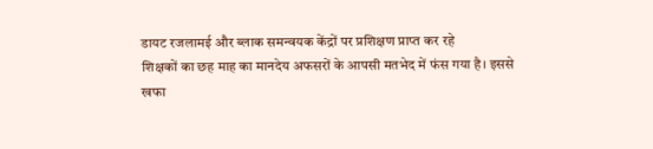डायट रजलामई और ब्लाक समन्वयक केंद्रों पर प्रशिक्षण प्राप्त कर रहे
शिक्षकों का छह माह का मानदेय अफसरों के आपसी मतभेद में फंस गया है। इससे
खफा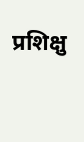प्रशिक्षु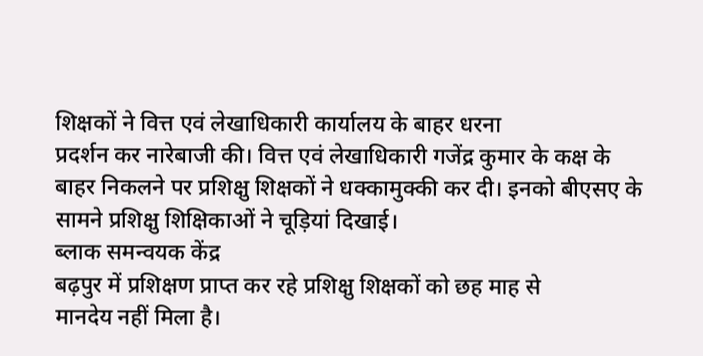शिक्षकों ने वित्त एवं लेखाधिकारी कार्यालय के बाहर धरना
प्रदर्शन कर नारेबाजी की। वित्त एवं लेखाधिकारी गजेंद्र कुमार के कक्ष के
बाहर निकलने पर प्रशिक्षु शिक्षकों ने धक्कामुक्की कर दी। इनको बीएसए के
सामने प्रशिक्षु शिक्षिकाओं ने चूड़ियां दिखाई।
ब्लाक समन्वयक केंद्र
बढ़पुर में प्रशिक्षण प्राप्त कर रहे प्रशिक्षु शिक्षकों को छह माह से
मानदेय नहीं मिला है।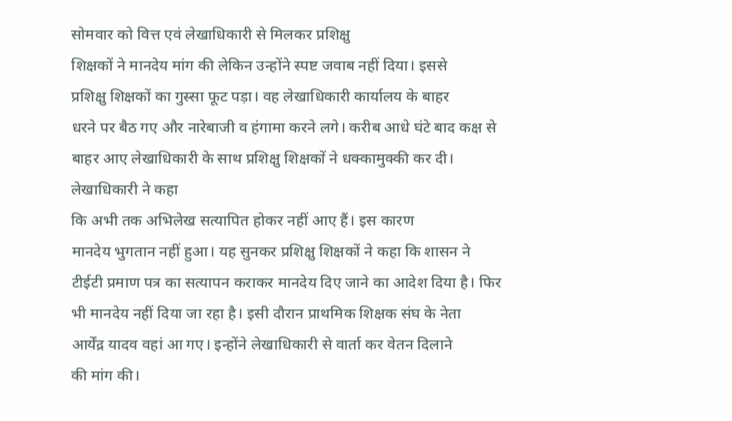सोमवार को वित्त एवं लेखाधिकारी से मिलकर प्रशिक्षु
शिक्षकों ने मानदेय मांग की लेकिन उन्होंने स्पष्ट जवाब नहीं दिया। इससे
प्रशिक्षु शिक्षकों का गुस्सा फूट पड़ा। वह लेखाधिकारी कार्यालय के बाहर
धरने पर बैठ गए और नारेबाजी व हंगामा करने लगे। करीब आधे घंटे बाद कक्ष से
बाहर आए लेखाधिकारी के साथ प्रशिक्षु शिक्षकों ने धक्कामुक्की कर दी।
लेखाधिकारी ने कहा
कि अभी तक अभिलेख सत्यापित होकर नहीं आए हैं। इस कारण
मानदेय भुगतान नहीं हुआ। यह सुनकर प्रशिक्षु शिक्षकों ने कहा कि शासन ने
टीईटी प्रमाण पत्र का सत्यापन कराकर मानदेय दिए जाने का आदेश दिया है। फिर
भी मानदेय नहीं दिया जा रहा है। इसी दौरान प्राथमिक शिक्षक संघ के नेता
आर्येंद्र यादव वहां आ गए। इन्होंने लेखाधिकारी से वार्ता कर वेतन दिलाने
की मांग की।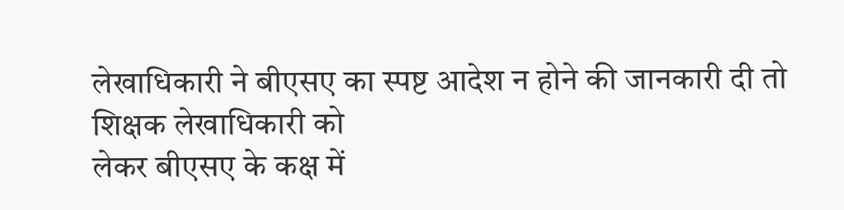लेखाधिकारी ने बीएसए का स्पष्ट आदेश न होने की जानकारी दी तो
शिक्षक लेखाधिकारी को
लेकर बीएसए के कक्ष में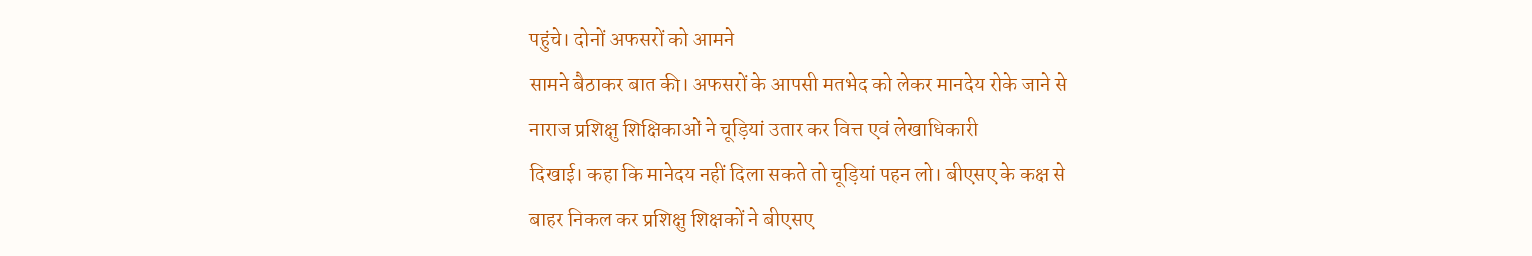पहुंचे। दोनों अफसरों को आमने
सामने बैठाकर बात की। अफसरों के आपसी मतभेद को लेकर मानदेय रोके जाने से
नाराज प्रशिक्षु शिक्षिकाओं ने चूड़ियां उतार कर वित्त एवं लेखाधिकारी
दिखाई। कहा कि मानेदय नहीं दिला सकते तो चूड़ियां पहन लो। बीएसए के कक्ष से
बाहर निकल कर प्रशिक्षु शिक्षकों ने बीएसए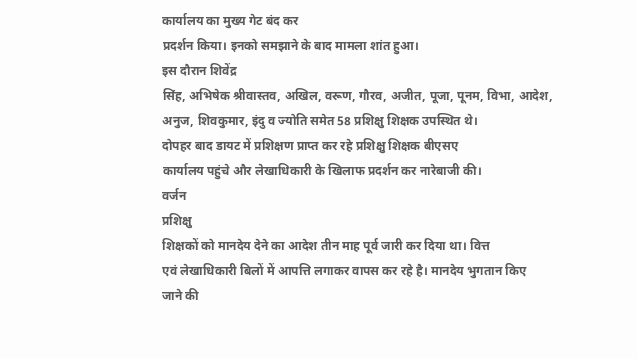कार्यालय का मुख्य गेट बंद कर
प्रदर्शन किया। इनको समझाने के बाद मामला शांत हुआ।
इस दौरान शिवेंद्र
सिंह, अभिषेक श्रीवास्तव, अखिल, वरूण, गौरव, अजीत, पूजा, पूनम, विभा, आदेश,
अनुज, शिवकुमार, इंदु व ज्योति समेत 58 प्रशिक्षु शिक्षक उपस्थित थे।
दोपहर बाद डायट में प्रशिक्षण प्राप्त कर रहे प्रशिक्षु शिक्षक बीएसए
कार्यालय पहुंचे और लेखाधिकारी के खिलाफ प्रदर्शन कर नारेबाजी की।
वर्जन
प्रशिक्षु
शिक्षकों को मानदेय देने का आदेश तीन माह पूर्व जारी कर दिया था। वित्त
एवं लेखाधिकारी बिलों में आपत्ति लगाकर वापस कर रहे है। मानदेय भुगतान किए
जाने की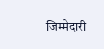जिम्मेदारी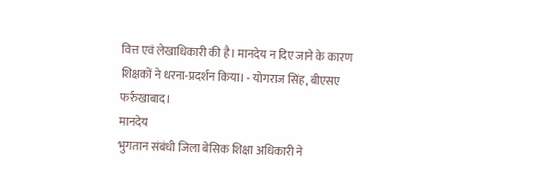वित्त एवं लेखाधिकारी की है। मानदेय न दिए जाने के कारण
शिक्षकों ने धरना-प्रदर्शन किया। - योगराज सिंह, बीएसए फर्रुखाबाद।
मानदेय
भुगतान संबंधी जिला बेसिक शिक्षा अधिकारी ने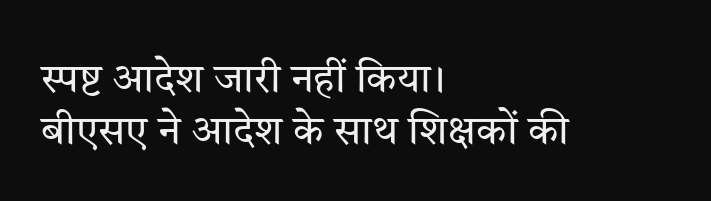स्पष्ट आदेश जारी नहीं किया।
बीएसए ने आदेश के साथ शिक्षकों की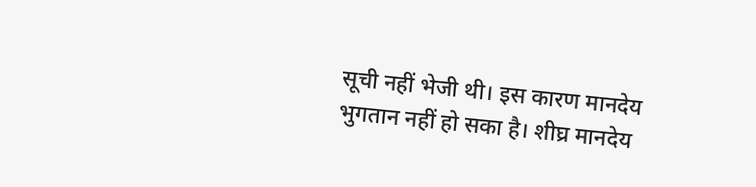सूची नहीं भेजी थी। इस कारण मानदेय
भुगतान नहीं हो सका है। शीघ्र मानदेय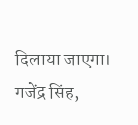दिलाया जाएगा।
गजेंद्र सिंह,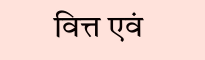वित्त एवं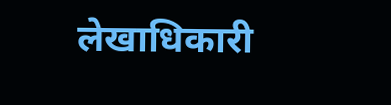लेखाधिकारी